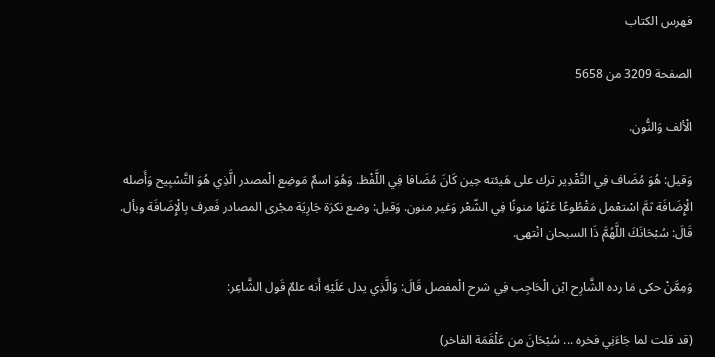فهرس الكتاب

الصفحة 3209 من 5658

الْألف وَالنُّون.

وَقيل: هُوَ مُضَاف فِي التَّقْدِير ترك على هَيئته حِين كَانَ مُضَافا فِي اللَّفْظ. وَهُوَ اسمٌ مَوضِع الْمصدر الَّذِي هُوَ التَّسْبِيح وَأَصله الْإِضَافَة ثمَّ اسْتعْمل مَقْطُوعًا عَنْهَا منونًا فِي الشّعْر وَغير منون. وَقيل: وضع نكرَة جَارِيَة مجْرى المصادر فَعرف بِالْإِضَافَة وبأل. قَالَ: سُبْحَانَكَ اللَّهُمَّ ذَا السبحان انْتهى.

وَمِمَّنْ حكى مَا رده الشَّارِح ابْن الْحَاجِب فِي شرح الْمفصل قَالَ: وَالَّذِي يدل عَلَيْهِ أَنه علمٌ قَول الشَّاعِر:

(قد قلت لما جَاءَنِي فخره ... سُبْحَانَ من عَلْقَمَة الفاخر)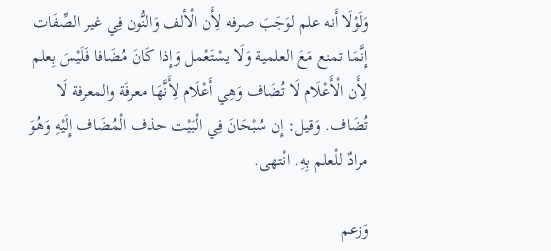وَلَوْلَا أَنه علم لوَجَبَ صرفه لِأَن الْألف وَالنُّون فِي غير الصِّفَات إِنَّمَا تمنع مَعَ العلمية وَلَا يسْتَعْمل وَإِذا كَانَ مُضَافا فَلَيْسَ بِعلم لِأَن الْأَعْلَام لَا تُضَاف وَهِي أَعْلَام لِأَنَّهَا معرفَة والمعرفة لَا تُضَاف. وَقيل: إِن سُبْحَانَ فِي الْبَيْت حذف الْمُضَاف إِلَيْهِ وَهُوَ مرادٌ للْعلم بِهِ. انْتهى.

وَزعم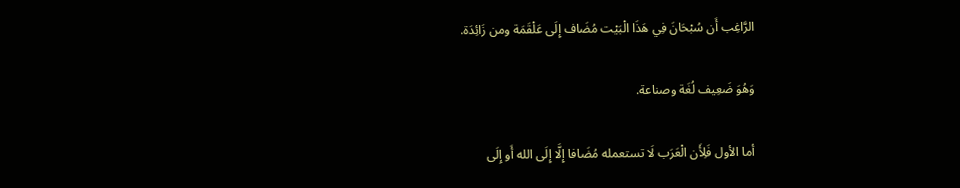الرَّاغِب أَن سُبْحَانَ فِي هَذَا الْبَيْت مُضَاف إِلَى عَلْقَمَة ومن زَائِدَة.

وَهُوَ ضَعِيف لُغَة وصناعة.

أما الأول فَلِأَن الْعَرَب لَا تستعمله مُضَافا إِلَّا إِلَى الله أَو إِلَى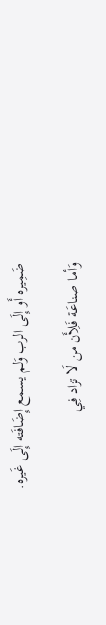ضَمِيره أَو إِلَى الرب وَلم يسمع إِضَافَته إِلَى غَيره.

وَأما صناعَة فَلِأَن من لَا تزاد فِي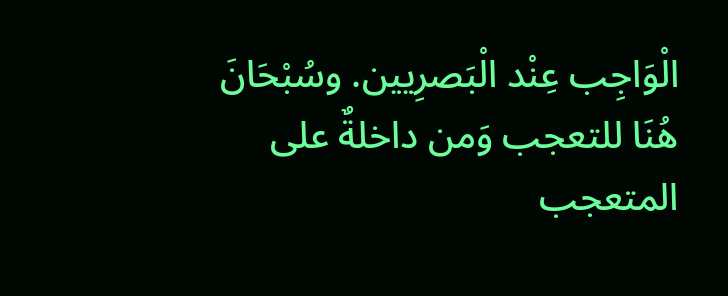الْوَاجِب عِنْد الْبَصرِيين. وسُبْحَانَ هُنَا للتعجب وَمن داخلةٌ على المتعجب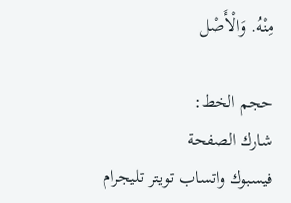مِنْهُ. وَالْأَصْل

حجم الخط:
شارك الصفحة
فيسبوك واتساب تويتر تليجرام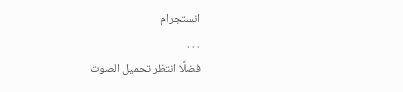انستجرام
. . .
فضلًا انتظر تحميل الصوت